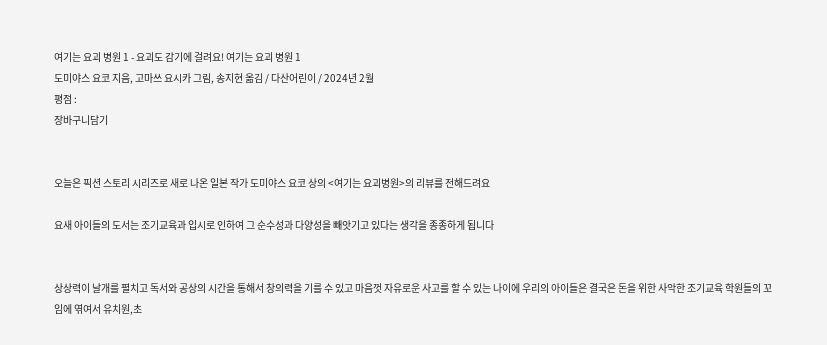여기는 요괴 병원 1 - 요괴도 감기에 걸려요! 여기는 요괴 병원 1
도미야스 요코 지음, 고마쓰 요시카 그림, 송지현 옮김 / 다산어린이 / 2024년 2월
평점 :
장바구니담기


오늘은 픽션 스토리 시리즈로 새로 나온 일본 작가 도미야스 요코 상의 <여기는 요괴병원>의 리뷰를 전해드려요

요새 아이들의 도서는 조기교육과 입시로 인하여 그 순수성과 다양성을 빼앗기고 있다는 생각을 종종하게 됩니다


상상력이 날개를 펼치고 독서와 공상의 시간을 통해서 창의력을 기를 수 있고 마음껏 자유로운 사고를 할 수 있는 나이에 우리의 아이들은 결국은 돈을 위한 사악한 조기교육 학원들의 꼬임에 엮여서 유치원,초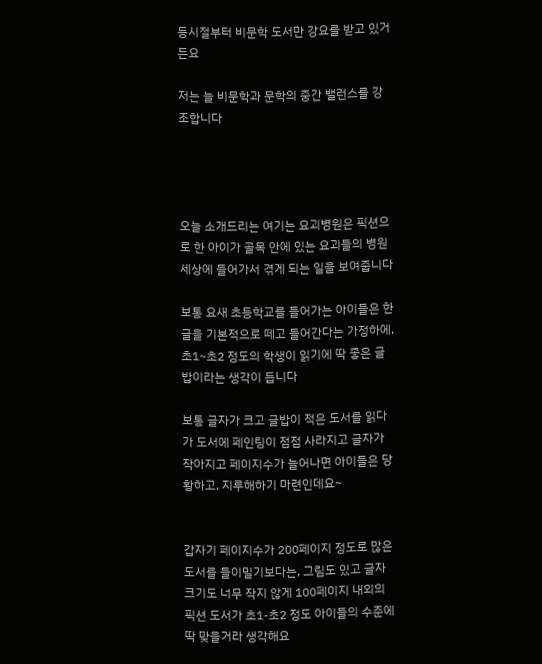등시절부터 비문학 도서만 강요를 받고 있거든요

저는 늘 비문학과 문학의 중간 밸런스를 강조합니다




오늘 소개드리는 여기는 요괴병원은 픽션으로 한 아이가 골목 안에 있는 요괴들의 병원 세상에 들어가서 겪게 되는 일을 보여줍니다

보통 요새 초등학교를 들어가는 아이들은 한글을 기본적으로 떼고 들어간다는 가정하에, 초1~초2 정도의 학생이 읽기에 딱 좋은 글밥이라는 생각이 듭니다

보통 글자가 크고 글밥이 적은 도서를 읽다가 도서에 페인팅이 점점 사라지고 글자가 작아지고 페이지수가 늘어나면 아이들은 당황하고, 지루해하기 마련인데요~


갑자기 페이지수가 200페이지 정도로 많은 도서를 들이밀기보다는, 그림도 있고 글자 크기도 너무 작지 않게 100페이지 내외의 픽션 도서가 초1-초2 정도 아이들의 수준에 딱 맞을거라 생각해요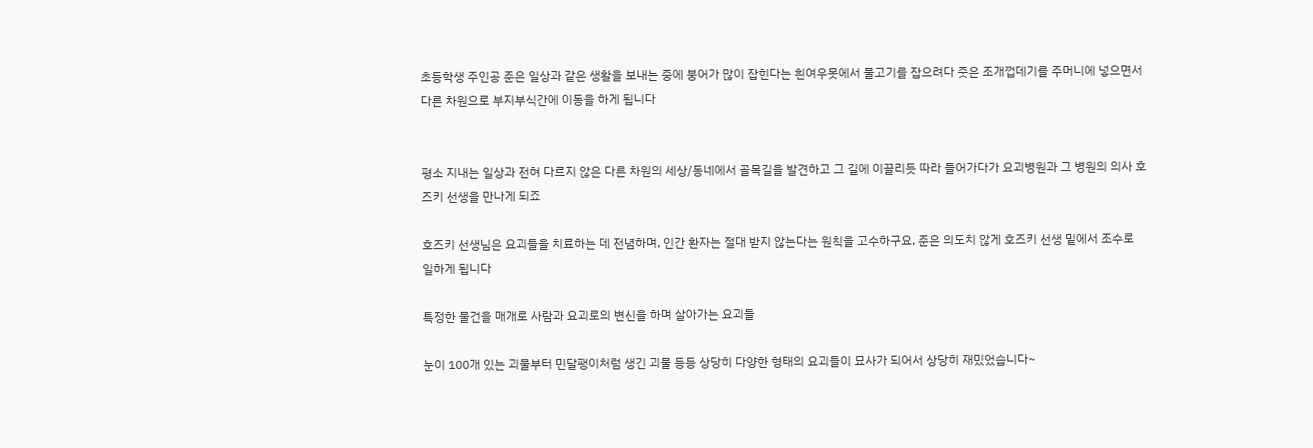초등학생 주인공 준은 일상과 같은 생활을 보내는 중에 붕어가 많이 잡힌다는 흰여우못에서 물고기를 잡으려다 줏은 조개껍데기를 주머니에 넣으면서 다른 차원으로 부지부식간에 이동을 하게 됩니다


평소 지내는 일상과 전혀 다르지 않은 다른 차원의 세상/동네에서 골목길을 발견하고 그 길에 이끌리듯 따라 들어가다가 요괴병원과 그 병원의 의사 호즈키 선생을 만나게 되죠

호즈키 선생님은 요괴들을 치료하는 데 전념하며, 인간 환자는 절대 받지 않는다는 원칙을 고수하구요, 준은 의도치 않게 호즈키 선생 밑에서 조수로 일하게 됩니다

특정한 물건을 매개로 사람과 요괴로의 변신을 하며 살아가는 요괴들

눈이 100개 있는 괴물부터 민달팽이처럼 생긴 괴물 등등 상당히 다양한 형태의 요괴들이 묘사가 되어서 상당히 재밌었습니다~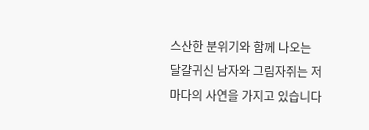스산한 분위기와 함께 나오는 달걀귀신 남자와 그림자쥐는 저마다의 사연을 가지고 있습니다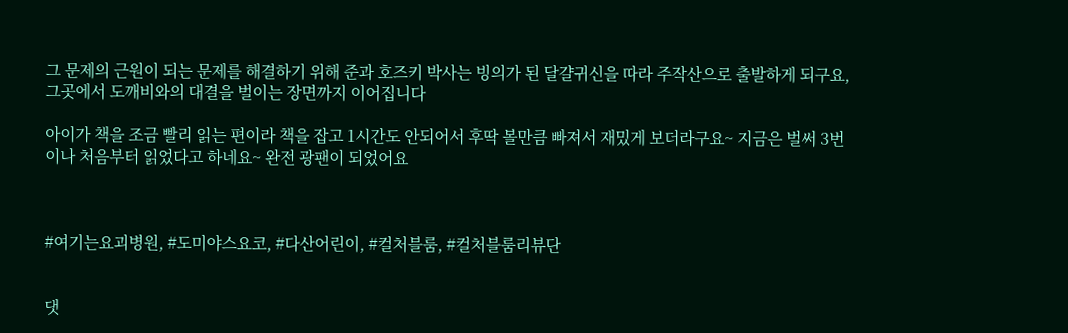그 문제의 근원이 되는 문제를 해결하기 위해 준과 호즈키 박사는 빙의가 된 달걀귀신을 따라 주작산으로 출발하게 되구요, 그곳에서 도깨비와의 대결을 벌이는 장면까지 이어집니다

아이가 책을 조금 빨리 읽는 편이라 책을 잡고 1시간도 안되어서 후딱 볼만큼 빠져서 재밌게 보더라구요~ 지금은 벌써 3번이나 처음부터 읽었다고 하네요~ 완전 광팬이 되었어요



#여기는요괴병원, #도미야스요코, #다산어린이, #컬처블룸, #컬처블룸리뷰단


댓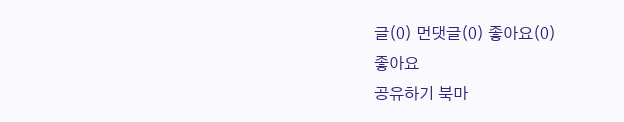글(0) 먼댓글(0) 좋아요(0)
좋아요
공유하기 북마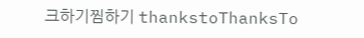크하기찜하기 thankstoThanksTo